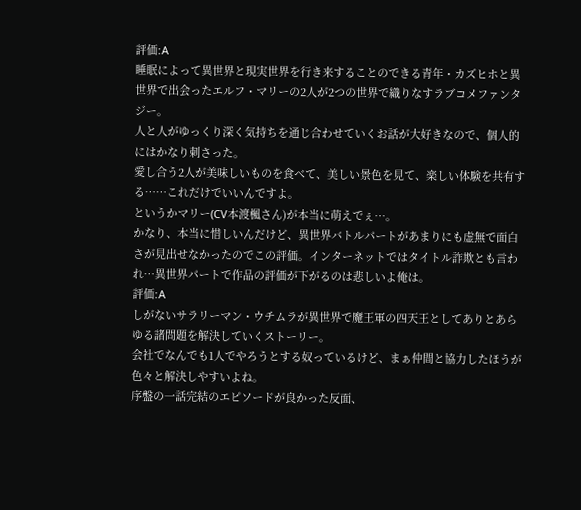評価:A
睡眠によって異世界と現実世界を行き来することのできる青年・カズヒホと異世界で出会ったエルフ・マリーの2人が2つの世界で織りなすラブコメファンタジー。
人と人がゆっくり深く気持ちを通じ合わせていくお話が大好きなので、個人的にはかなり刺さった。
愛し合う2人が美味しいものを食べて、美しい景色を見て、楽しい体験を共有する……これだけでいいんですよ。
というかマリー(CV本渡楓さん)が本当に萌えでぇ…。
かなり、本当に惜しいんだけど、異世界バトルパートがあまりにも虚無で面白さが見出せなかったのでこの評価。インターネットではタイトル詐欺とも言われ…異世界パートで作品の評価が下がるのは悲しいよ俺は。
評価:A
しがないサラリーマン・ウチムラが異世界で魔王軍の四天王としてありとあらゆる諸問題を解決していくストーリー。
会社でなんでも1人でやろうとする奴っているけど、まぁ仲間と協力したほうが色々と解決しやすいよね。
序盤の一話完結のエピソードが良かった反面、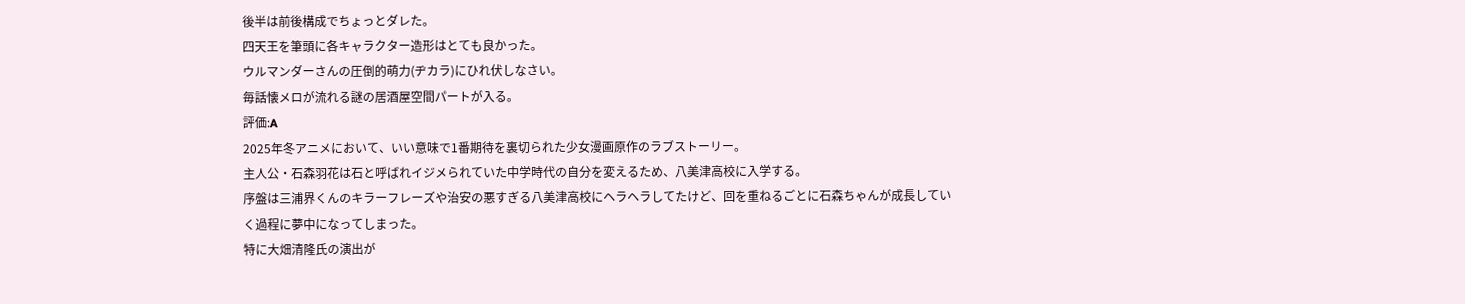後半は前後構成でちょっとダレた。
四天王を筆頭に各キャラクター造形はとても良かった。
ウルマンダーさんの圧倒的萌力(ヂカラ)にひれ伏しなさい。
毎話懐メロが流れる謎の居酒屋空間パートが入る。
評価:A
2025年冬アニメにおいて、いい意味で1番期待を裏切られた少女漫画原作のラブストーリー。
主人公・石森羽花は石と呼ばれイジメられていた中学時代の自分を変えるため、八美津高校に入学する。
序盤は三浦界くんのキラーフレーズや治安の悪すぎる八美津高校にヘラヘラしてたけど、回を重ねるごとに石森ちゃんが成長していく過程に夢中になってしまった。
特に大畑清隆氏の演出が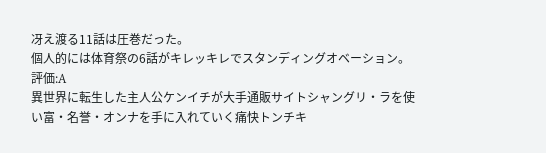冴え渡る11話は圧巻だった。
個人的には体育祭の6話がキレッキレでスタンディングオベーション。
評価:A
異世界に転生した主人公ケンイチが大手通販サイトシャングリ・ラを使い富・名誉・オンナを手に入れていく痛快トンチキ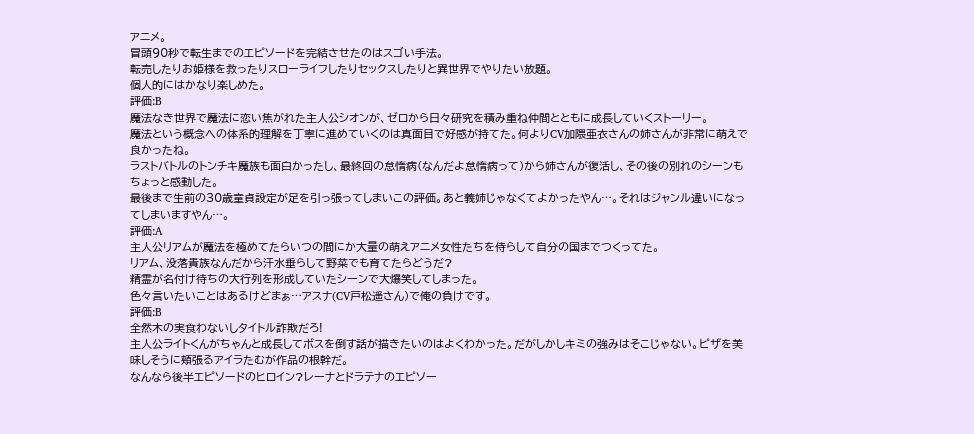アニメ。
冒頭90秒で転生までのエピソードを完結させたのはスゴい手法。
転売したりお姫様を救ったりスローライフしたりセックスしたりと異世界でやりたい放題。
個人的にはかなり楽しめた。
評価:B
魔法なき世界で魔法に恋い焦がれた主人公シオンが、ゼロから日々研究を積み重ね仲間とともに成長していくストーリー。
魔法という概念への体系的理解を丁寧に進めていくのは真面目で好感が持てた。何よりCV加隈亜衣さんの姉さんが非常に萌えで良かったね。
ラストバトルのトンチキ魔族も面白かったし、最終回の怠惰病(なんだよ怠惰病って)から姉さんが復活し、その後の別れのシーンもちょっと感動した。
最後まで生前の30歳童貞設定が足を引っ張ってしまいこの評価。あと義姉じゃなくてよかったやん…。それはジャンル違いになってしまいますやん…。
評価:A
主人公リアムが魔法を極めてたらいつの間にか大量の萌えアニメ女性たちを侍らして自分の国までつくってた。
リアム、没落貴族なんだから汗水垂らして野菜でも育てたらどうだ?
精霊が名付け待ちの大行列を形成していたシーンで大爆笑してしまった。
色々言いたいことはあるけどまぁ…アスナ(CV戸松遥さん)で俺の負けです。
評価:B
全然木の実食わないしタイトル詐欺だろ!
主人公ライトくんがちゃんと成長してボスを倒す話が描きたいのはよくわかった。だがしかしキミの強みはそこじゃない。ピザを美味しそうに頬張るアイラたむが作品の根幹だ。
なんなら後半エピソードのヒロイン?レーナとドラテナのエピソー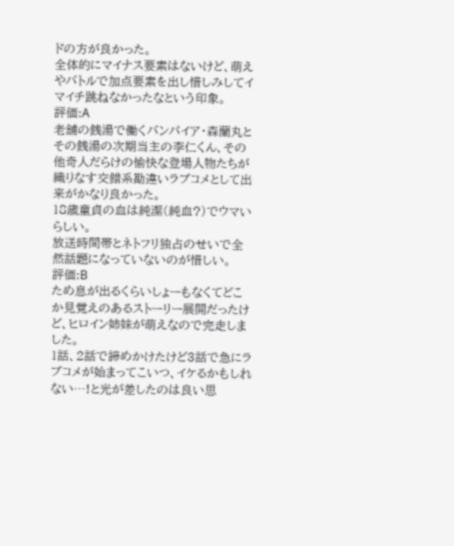ドの方が良かった。
全体的にマイナス要素はないけど、萌えやバトルで加点要素を出し惜しみしてイマイチ跳ねなかったなという印象。
評価:A
老舗の銭湯で働くバンパイア・森蘭丸とその銭湯の次期当主の李仁くん、その他奇人だらけの愉快な登場人物たちが織りなす交錯系勘違いラブコメとして出来がかなり良かった。
18歳童貞の血は純潔(純血?)でウマいらしい。
放送時間帯とネトフリ独占のせいで全然話題になっていないのが惜しい。
評価:B
ため息が出るくらいしょーもなくてどこか見覚えのあるストーリー展開だったけど、ヒロイン姉妹が萌えなので完走しました。
1話、2話で諦めかけたけど3話で急にラブコメが始まってこいつ、イケるかもしれない…!と光が差したのは良い思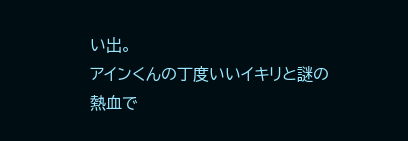い出。
アインくんの丁度いいイキリと謎の熱血で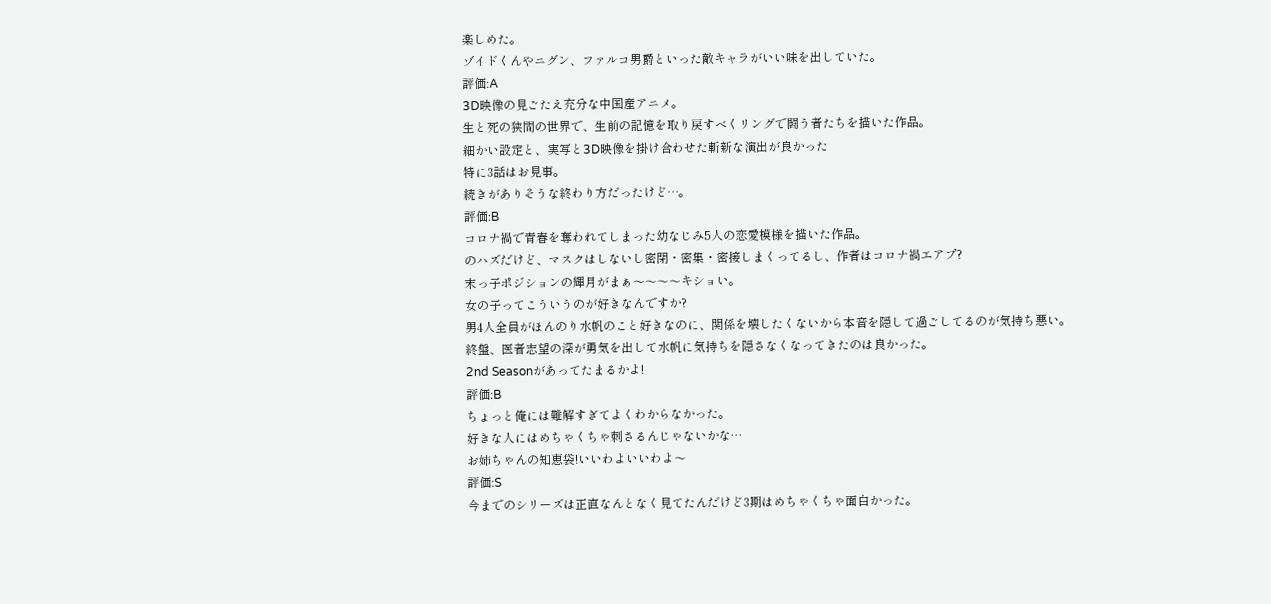楽しめた。
ゾイドくんやニグン、ファルコ男爵といった敵キャラがいい味を出していた。
評価:A
3D映像の見ごたえ充分な中国産アニメ。
生と死の狭間の世界で、生前の記憶を取り戻すべくリングで闘う者たちを描いた作品。
細かい設定と、実写と3D映像を掛け合わせた斬新な演出が良かった
特に3話はお見事。
続きがありそうな終わり方だったけど…。
評価:B
コロナ禍で青春を奪われてしまった幼なじみ5人の恋愛模様を描いた作品。
のハズだけど、マスクはしないし密閉・密集・密接しまくってるし、作者はコロナ禍エアプ?
末っ子ポジションの輝月がまぁ〜〜〜〜キショい。
女の子ってこういうのが好きなんですか?
男4人全員がほんのり水帆のこと好きなのに、関係を壊したくないから本音を隠して過ごしてるのが気持ち悪い。
終盤、医者志望の深が勇気を出して水帆に気持ちを隠さなくなってきたのは良かった。
2nd Seasonがあってたまるかよ!
評価:B
ちょっと俺には難解すぎてよくわからなかった。
好きな人にはめちゃくちゃ刺さるんじゃないかな…
お姉ちゃんの知恵袋!いいわよいいわよ〜
評価:S
今までのシリーズは正直なんとなく見てたんだけど3期はめちゃくちゃ面白かった。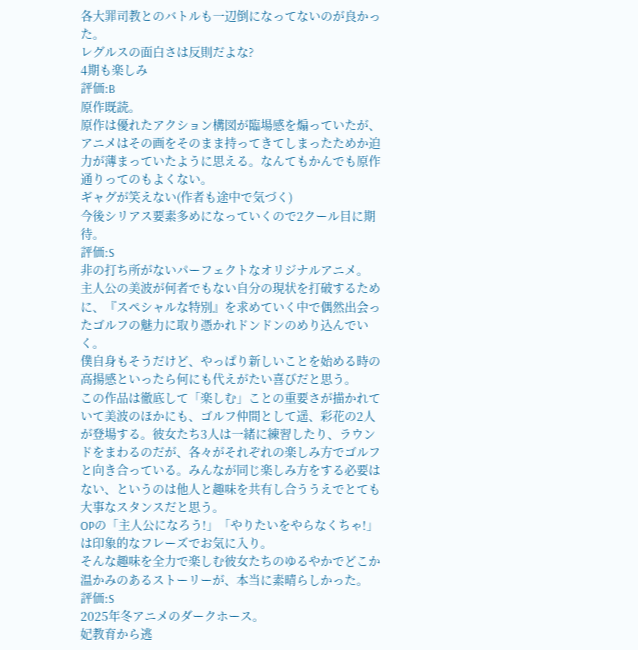各大罪司教とのバトルも一辺倒になってないのが良かった。
レグルスの面白さは反則だよな?
4期も楽しみ
評価:B
原作既読。
原作は優れたアクション構図が臨場感を煽っていたが、アニメはその画をそのまま持ってきてしまったためか迫力が薄まっていたように思える。なんてもかんでも原作通りってのもよくない。
ギャグが笑えない(作者も途中で気づく)
今後シリアス要素多めになっていくので2クール目に期待。
評価:S
非の打ち所がないパーフェクトなオリジナルアニメ。
主人公の美波が何者でもない自分の現状を打破するために、『スペシャルな特別』を求めていく中で偶然出会ったゴルフの魅力に取り憑かれドンドンのめり込んでいく。
僕自身もそうだけど、やっぱり新しいことを始める時の高揚感といったら何にも代えがたい喜びだと思う。
この作品は徹底して「楽しむ」ことの重要さが描かれていて美波のほかにも、ゴルフ仲間として遥、彩花の2人が登場する。彼女たち3人は一緒に練習したり、ラウンドをまわるのだが、各々がそれぞれの楽しみ方でゴルフと向き合っている。みんなが同じ楽しみ方をする必要はない、というのは他人と趣味を共有し合ううえでとても大事なスタンスだと思う。
OPの「主人公になろう!」「やりたいをやらなくちゃ!」は印象的なフレーズでお気に入り。
そんな趣味を全力で楽しむ彼女たちのゆるやかでどこか温かみのあるストーリーが、本当に素晴らしかった。
評価:S
2025年冬アニメのダークホース。
妃教育から逃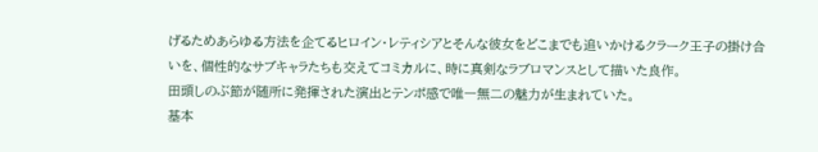げるためあらゆる方法を企てるヒロイン・レティシアとそんな彼女をどこまでも追いかけるクラーク王子の掛け合いを、個性的なサブキャラたちも交えてコミカルに、時に真剣なラブロマンスとして描いた良作。
田頭しのぶ節が随所に発揮された演出とテンポ感で唯一無二の魅力が生まれていた。
基本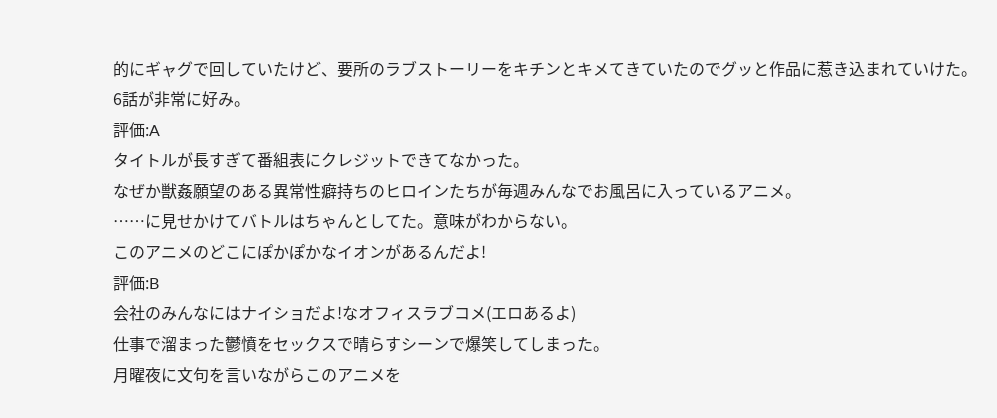的にギャグで回していたけど、要所のラブストーリーをキチンとキメてきていたのでグッと作品に惹き込まれていけた。
6話が非常に好み。
評価:A
タイトルが長すぎて番組表にクレジットできてなかった。
なぜか獣姦願望のある異常性癖持ちのヒロインたちが毎週みんなでお風呂に入っているアニメ。
……に見せかけてバトルはちゃんとしてた。意味がわからない。
このアニメのどこにぽかぽかなイオンがあるんだよ!
評価:B
会社のみんなにはナイショだよ!なオフィスラブコメ(エロあるよ)
仕事で溜まった鬱憤をセックスで晴らすシーンで爆笑してしまった。
月曜夜に文句を言いながらこのアニメを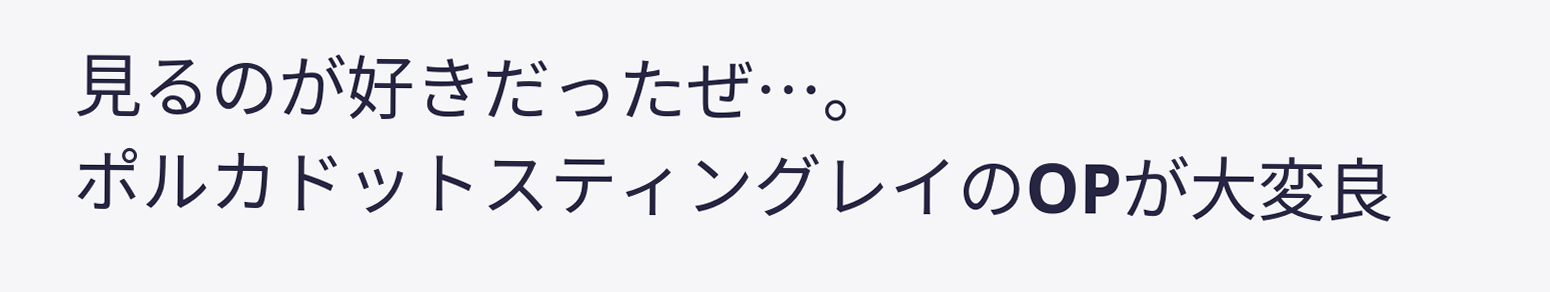見るのが好きだったぜ…。
ポルカドットスティングレイのOPが大変良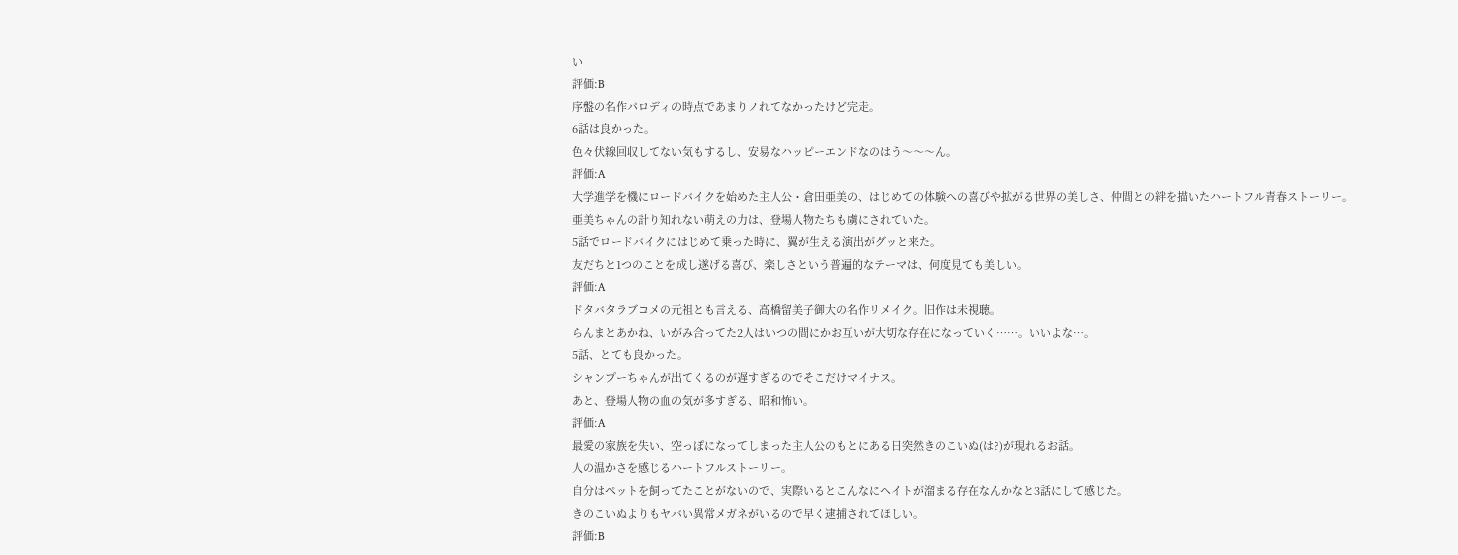い
評価:B
序盤の名作パロディの時点であまりノれてなかったけど完走。
6話は良かった。
色々伏線回収してない気もするし、安易なハッピーエンドなのはう〜〜〜ん。
評価:A
大学進学を機にロードバイクを始めた主人公・倉田亜美の、はじめての体験への喜びや拡がる世界の美しさ、仲間との絆を描いたハートフル青春ストーリー。
亜美ちゃんの計り知れない萌えの力は、登場人物たちも虜にされていた。
5話でロードバイクにはじめて乗った時に、翼が生える演出がグッと来た。
友だちと1つのことを成し遂げる喜び、楽しさという普遍的なテーマは、何度見ても美しい。
評価:A
ドタバタラブコメの元祖とも言える、高橋留美子御大の名作リメイク。旧作は未視聴。
らんまとあかね、いがみ合ってた2人はいつの間にかお互いが大切な存在になっていく……。いいよな…。
5話、とても良かった。
シャンプーちゃんが出てくるのが遅すぎるのでそこだけマイナス。
あと、登場人物の血の気が多すぎる、昭和怖い。
評価:A
最愛の家族を失い、空っぽになってしまった主人公のもとにある日突然きのこいぬ(は?)が現れるお話。
人の温かさを感じるハートフルストーリー。
自分はペットを飼ってたことがないので、実際いるとこんなにヘイトが溜まる存在なんかなと3話にして感じた。
きのこいぬよりもヤバい異常メガネがいるので早く逮捕されてほしい。
評価:B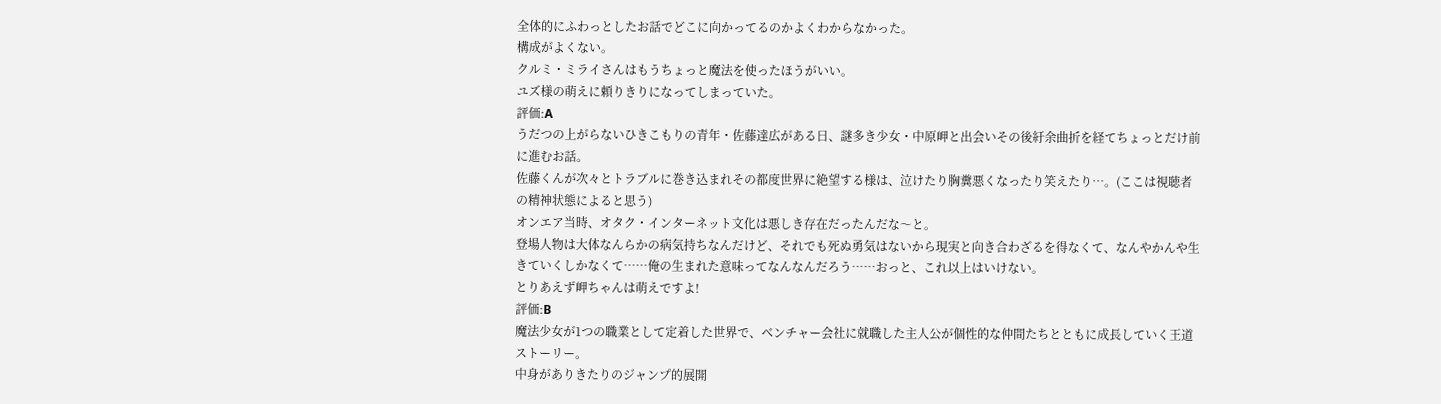全体的にふわっとしたお話でどこに向かってるのかよくわからなかった。
構成がよくない。
クルミ・ミライさんはもうちょっと魔法を使ったほうがいい。
ユズ様の萌えに頼りきりになってしまっていた。
評価:A
うだつの上がらないひきこもりの青年・佐藤達広がある日、謎多き少女・中原岬と出会いその後紆余曲折を経てちょっとだけ前に進むお話。
佐藤くんが次々とトラブルに巻き込まれその都度世界に絶望する様は、泣けたり胸糞悪くなったり笑えたり…。(ここは視聴者の精神状態によると思う)
オンエア当時、オタク・インターネット文化は悪しき存在だったんだな〜と。
登場人物は大体なんらかの病気持ちなんだけど、それでも死ぬ勇気はないから現実と向き合わざるを得なくて、なんやかんや生きていくしかなくて……俺の生まれた意味ってなんなんだろう……おっと、これ以上はいけない。
とりあえず岬ちゃんは萌えですよ!
評価:B
魔法少女が1つの職業として定着した世界で、ベンチャー会社に就職した主人公が個性的な仲間たちとともに成長していく王道ストーリー。
中身がありきたりのジャンプ的展開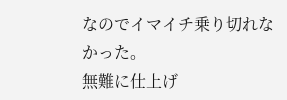なのでイマイチ乗り切れなかった。
無難に仕上げ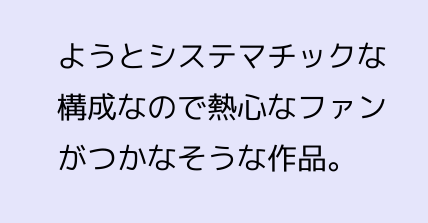ようとシステマチックな構成なので熱心なファンがつかなそうな作品。